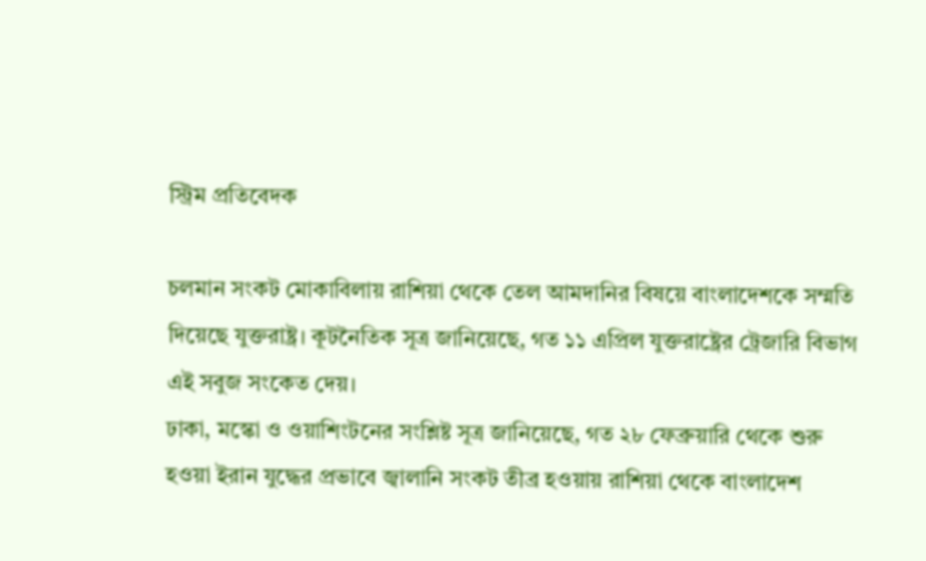স্ট্রিম প্রতিবেদক

চলমান সংকট মোকাবিলায় রাশিয়া থেকে তেল আমদানির বিষয়ে বাংলাদেশকে সম্মতি দিয়েছে যুক্তরাষ্ট্র। কূটনৈতিক সূত্র জানিয়েছে, গত ১১ এপ্রিল যুক্তরাষ্ট্রের ট্রেজারি বিভাগ এই সবুজ সংকেত দেয়।
ঢাকা, মস্কো ও ওয়াশিংটনের সংশ্লিষ্ট সূত্র জানিয়েছে, গত ২৮ ফেব্রুয়ারি থেকে শুরু হওয়া ইরান যুদ্ধের প্রভাবে জ্বালানি সংকট তীব্র হওয়ায় রাশিয়া থেকে বাংলাদেশ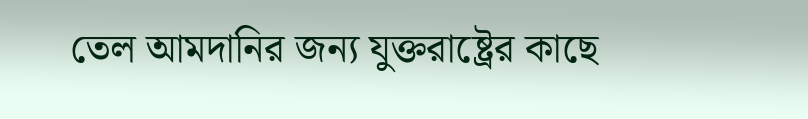তেল আমদানির জন্য যুক্তরাষ্ট্রের কাছে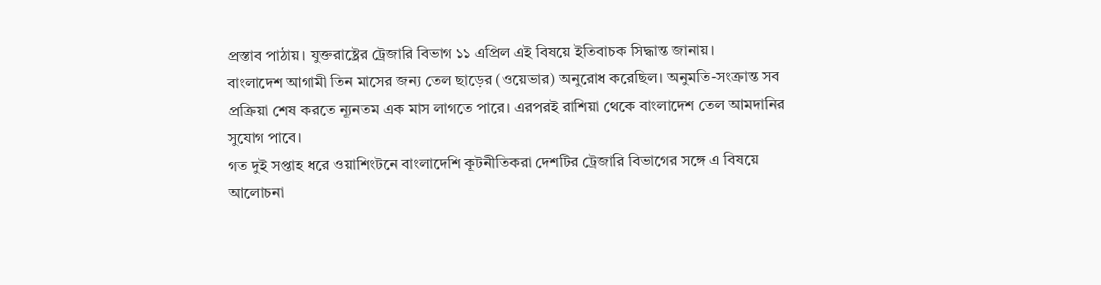প্রস্তাব পাঠায়। যুক্তরাষ্ট্রের ট্রেজারি বিভাগ ১১ এপ্রিল এই বিষয়ে ইতিবাচক সিদ্ধান্ত জানায়।
বাংলাদেশ আগামী তিন মাসের জন্য তেল ছাড়ের (ওয়েভার) অনুরোধ করেছিল। অনুমতি-সংক্রান্ত সব প্রক্রিয়া শেষ করতে ন্যূনতম এক মাস লাগতে পারে। এরপরই রাশিয়া থেকে বাংলাদেশ তেল আমদানির সুযোগ পাবে।
গত দুই সপ্তাহ ধরে ওয়াশিংটনে বাংলাদেশি কূটনীতিকরা দেশটির ট্রেজারি বিভাগের সঙ্গে এ বিষয়ে আলোচনা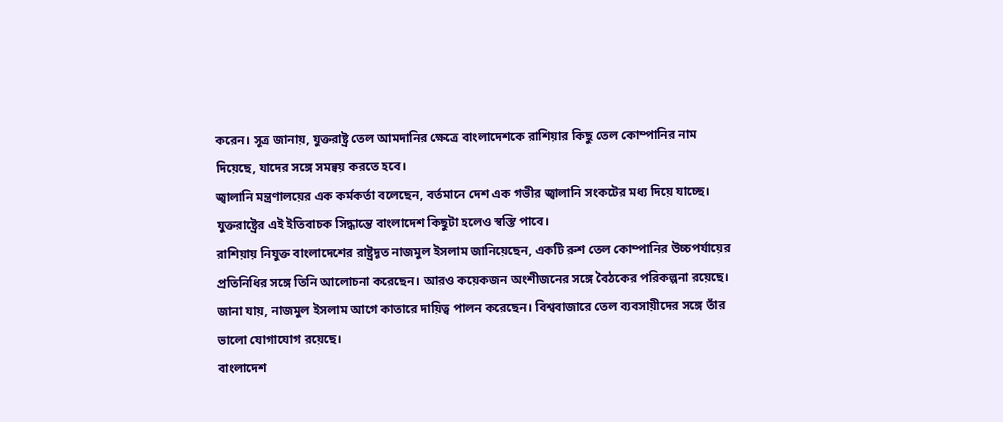করেন। সূত্র জানায়, যুক্তরাষ্ট্র তেল আমদানির ক্ষেত্রে বাংলাদেশকে রাশিয়ার কিছু তেল কোম্পানির নাম দিয়েছে, যাদের সঙ্গে সমন্বয় করতে হবে।
জ্বালানি মন্ত্রণালয়ের এক কর্মকর্তা বলেছেন, বর্তমানে দেশ এক গভীর জ্বালানি সংকটের মধ্য দিয়ে যাচ্ছে। যুক্তরাষ্ট্রের এই ইতিবাচক সিদ্ধান্তে বাংলাদেশ কিছুটা হলেও স্বস্তি পাবে।
রাশিয়ায় নিযুক্ত বাংলাদেশের রাষ্ট্রদূত নাজমুল ইসলাম জানিয়েছেন, একটি রুশ তেল কোম্পানির উচ্চপর্যায়ের প্রতিনিধির সঙ্গে তিনি আলোচনা করেছেন। আরও কয়েকজন অংশীজনের সঙ্গে বৈঠকের পরিকল্পনা রয়েছে।
জানা যায়, নাজমুল ইসলাম আগে কাতারে দায়িত্ব পালন করেছেন। বিশ্ববাজারে তেল ব্যবসায়ীদের সঙ্গে তাঁর ভালো যোগাযোগ রয়েছে।
বাংলাদেশ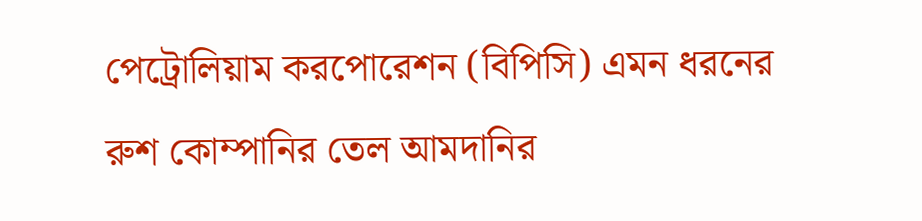পেট্রোলিয়াম করপোরেশন (বিপিসি) এমন ধরনের রুশ কোম্পানির তেল আমদানির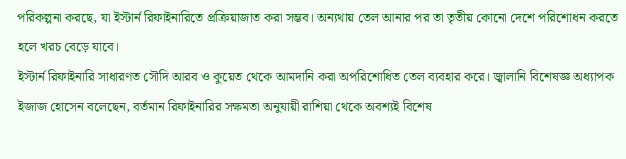পরিকল্পনা করছে, যা ইস্টার্ন রিফাইনারিতে প্রক্রিয়াজাত করা সম্ভব। অন্যথায় তেল আনার পর তা তৃতীয় কোনো দেশে পরিশোধন করতে হলে খরচ বেড়ে যাবে।
ইস্টার্ন রিফাইনারি সাধারণত সৌদি আরব ও কুয়েত থেকে আমদানি করা অপরিশোধিত তেল ব্যবহার করে। জ্বালানি বিশেষজ্ঞ অধ্যাপক ইজাজ হোসেন বলেছেন, বর্তমান রিফাইনারির সক্ষমতা অনুযায়ী রাশিয়া থেকে অবশ্যই বিশেষ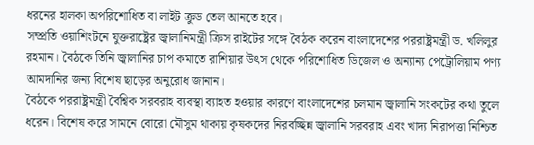ধরনের হালকা অপরিশোধিত বা লাইট ক্রুড তেল আনতে হবে।
সম্প্রতি ওয়াশিংটনে যুক্তরাষ্ট্রের জ্বালানিমন্ত্রী ক্রিস রাইটের সঙ্গে বৈঠক করেন বাংলাদেশের পররাষ্ট্রমন্ত্রী ড. খলিলুর রহমান। বৈঠকে তিনি জ্বালানির চাপ কমাতে রাশিয়ার উৎস থেকে পরিশোধিত ডিজেল ও অন্যান্য পেট্রোলিয়াম পণ্য আমদানির জন্য বিশেষ ছাড়ের অনুরোধ জানান।
বৈঠকে পররাষ্ট্রমন্ত্রী বৈশ্বিক সরবরাহ ব্যবস্থা ব্যাহত হওয়ার কারণে বাংলাদেশের চলমান জ্বালানি সংকটের কথা তুলে ধরেন। বিশেষ করে সামনে বোরো মৌসুম থাকায় কৃষকদের নিরবচ্ছিন্ন জ্বালানি সরবরাহ এবং খাদ্য নিরাপত্তা নিশ্চিত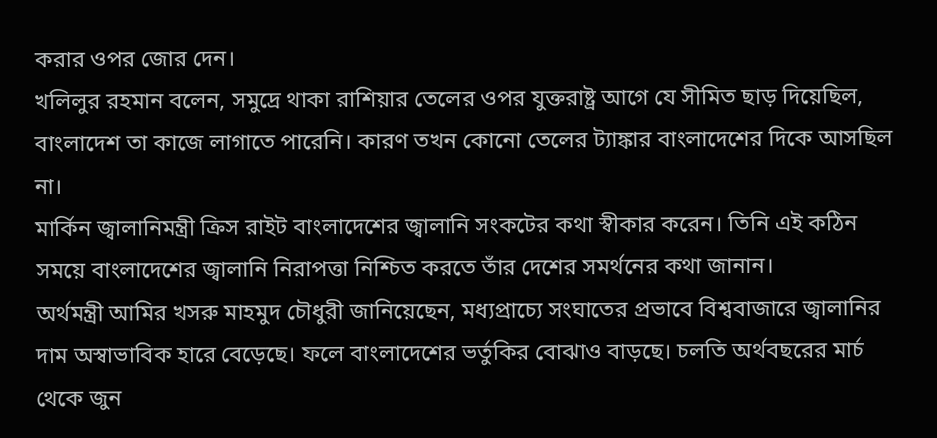করার ওপর জোর দেন।
খলিলুর রহমান বলেন, সমুদ্রে থাকা রাশিয়ার তেলের ওপর যুক্তরাষ্ট্র আগে যে সীমিত ছাড় দিয়েছিল, বাংলাদেশ তা কাজে লাগাতে পারেনি। কারণ তখন কোনো তেলের ট্যাঙ্কার বাংলাদেশের দিকে আসছিল না।
মার্কিন জ্বালানিমন্ত্রী ক্রিস রাইট বাংলাদেশের জ্বালানি সংকটের কথা স্বীকার করেন। তিনি এই কঠিন সময়ে বাংলাদেশের জ্বালানি নিরাপত্তা নিশ্চিত করতে তাঁর দেশের সমর্থনের কথা জানান।
অর্থমন্ত্রী আমির খসরু মাহমুদ চৌধুরী জানিয়েছেন, মধ্যপ্রাচ্যে সংঘাতের প্রভাবে বিশ্ববাজারে জ্বালানির দাম অস্বাভাবিক হারে বেড়েছে। ফলে বাংলাদেশের ভর্তুকির বোঝাও বাড়ছে। চলতি অর্থবছরের মার্চ থেকে জুন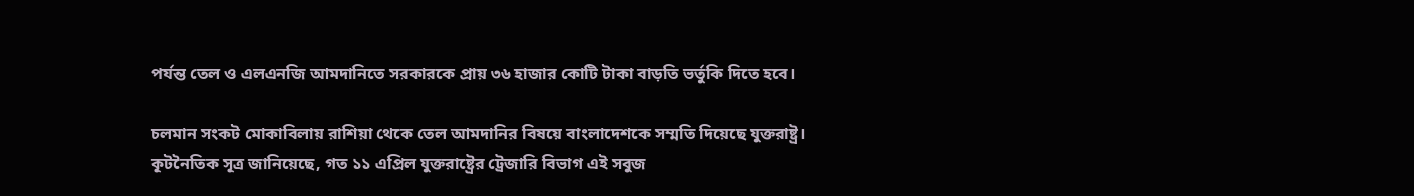পর্যন্ত তেল ও এলএনজি আমদানিতে সরকারকে প্রায় ৩৬ হাজার কোটি টাকা বাড়তি ভর্তুকি দিতে হবে।

চলমান সংকট মোকাবিলায় রাশিয়া থেকে তেল আমদানির বিষয়ে বাংলাদেশকে সম্মতি দিয়েছে যুক্তরাষ্ট্র। কূটনৈতিক সূত্র জানিয়েছে, গত ১১ এপ্রিল যুক্তরাষ্ট্রের ট্রেজারি বিভাগ এই সবুজ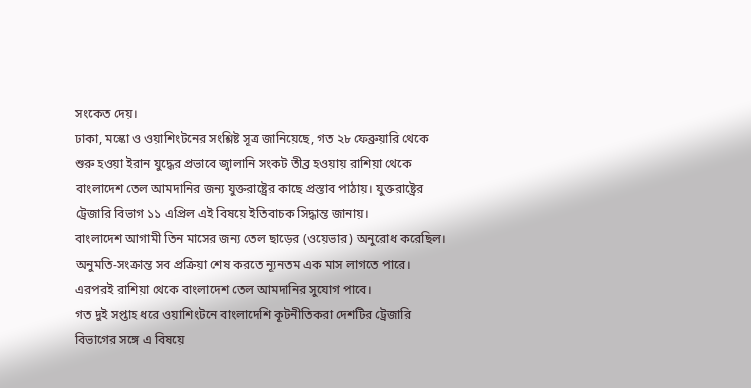সংকেত দেয়।
ঢাকা, মস্কো ও ওয়াশিংটনের সংশ্লিষ্ট সূত্র জানিয়েছে, গত ২৮ ফেব্রুয়ারি থেকে শুরু হওয়া ইরান যুদ্ধের প্রভাবে জ্বালানি সংকট তীব্র হওয়ায় রাশিয়া থেকে বাংলাদেশ তেল আমদানির জন্য যুক্তরাষ্ট্রের কাছে প্রস্তাব পাঠায়। যুক্তরাষ্ট্রের ট্রেজারি বিভাগ ১১ এপ্রিল এই বিষয়ে ইতিবাচক সিদ্ধান্ত জানায়।
বাংলাদেশ আগামী তিন মাসের জন্য তেল ছাড়ের (ওয়েভার) অনুরোধ করেছিল। অনুমতি-সংক্রান্ত সব প্রক্রিয়া শেষ করতে ন্যূনতম এক মাস লাগতে পারে। এরপরই রাশিয়া থেকে বাংলাদেশ তেল আমদানির সুযোগ পাবে।
গত দুই সপ্তাহ ধরে ওয়াশিংটনে বাংলাদেশি কূটনীতিকরা দেশটির ট্রেজারি বিভাগের সঙ্গে এ বিষয়ে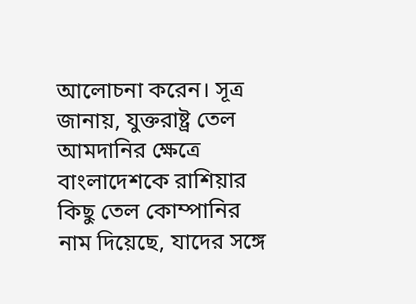আলোচনা করেন। সূত্র জানায়, যুক্তরাষ্ট্র তেল আমদানির ক্ষেত্রে বাংলাদেশকে রাশিয়ার কিছু তেল কোম্পানির নাম দিয়েছে, যাদের সঙ্গে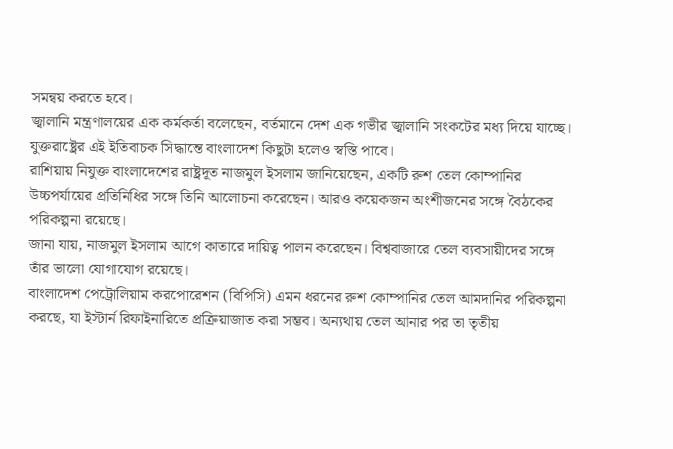সমন্বয় করতে হবে।
জ্বালানি মন্ত্রণালয়ের এক কর্মকর্তা বলেছেন, বর্তমানে দেশ এক গভীর জ্বালানি সংকটের মধ্য দিয়ে যাচ্ছে। যুক্তরাষ্ট্রের এই ইতিবাচক সিদ্ধান্তে বাংলাদেশ কিছুটা হলেও স্বস্তি পাবে।
রাশিয়ায় নিযুক্ত বাংলাদেশের রাষ্ট্রদূত নাজমুল ইসলাম জানিয়েছেন, একটি রুশ তেল কোম্পানির উচ্চপর্যায়ের প্রতিনিধির সঙ্গে তিনি আলোচনা করেছেন। আরও কয়েকজন অংশীজনের সঙ্গে বৈঠকের পরিকল্পনা রয়েছে।
জানা যায়, নাজমুল ইসলাম আগে কাতারে দায়িত্ব পালন করেছেন। বিশ্ববাজারে তেল ব্যবসায়ীদের সঙ্গে তাঁর ভালো যোগাযোগ রয়েছে।
বাংলাদেশ পেট্রোলিয়াম করপোরেশন (বিপিসি) এমন ধরনের রুশ কোম্পানির তেল আমদানির পরিকল্পনা করছে, যা ইস্টার্ন রিফাইনারিতে প্রক্রিয়াজাত করা সম্ভব। অন্যথায় তেল আনার পর তা তৃতীয়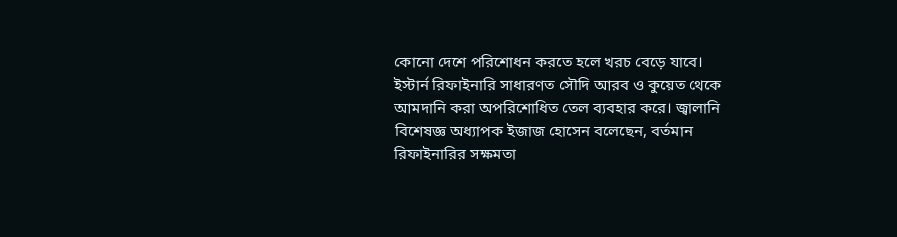কোনো দেশে পরিশোধন করতে হলে খরচ বেড়ে যাবে।
ইস্টার্ন রিফাইনারি সাধারণত সৌদি আরব ও কুয়েত থেকে আমদানি করা অপরিশোধিত তেল ব্যবহার করে। জ্বালানি বিশেষজ্ঞ অধ্যাপক ইজাজ হোসেন বলেছেন, বর্তমান রিফাইনারির সক্ষমতা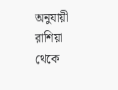অনুযায়ী রাশিয়া থেকে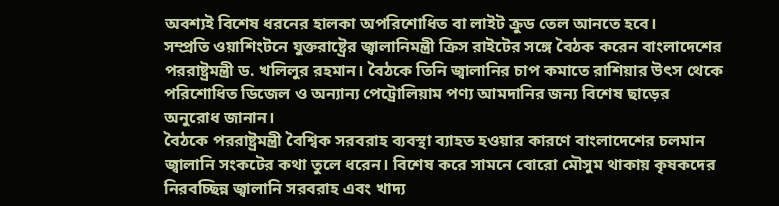অবশ্যই বিশেষ ধরনের হালকা অপরিশোধিত বা লাইট ক্রুড তেল আনতে হবে।
সম্প্রতি ওয়াশিংটনে যুক্তরাষ্ট্রের জ্বালানিমন্ত্রী ক্রিস রাইটের সঙ্গে বৈঠক করেন বাংলাদেশের পররাষ্ট্রমন্ত্রী ড. খলিলুর রহমান। বৈঠকে তিনি জ্বালানির চাপ কমাতে রাশিয়ার উৎস থেকে পরিশোধিত ডিজেল ও অন্যান্য পেট্রোলিয়াম পণ্য আমদানির জন্য বিশেষ ছাড়ের অনুরোধ জানান।
বৈঠকে পররাষ্ট্রমন্ত্রী বৈশ্বিক সরবরাহ ব্যবস্থা ব্যাহত হওয়ার কারণে বাংলাদেশের চলমান জ্বালানি সংকটের কথা তুলে ধরেন। বিশেষ করে সামনে বোরো মৌসুম থাকায় কৃষকদের নিরবচ্ছিন্ন জ্বালানি সরবরাহ এবং খাদ্য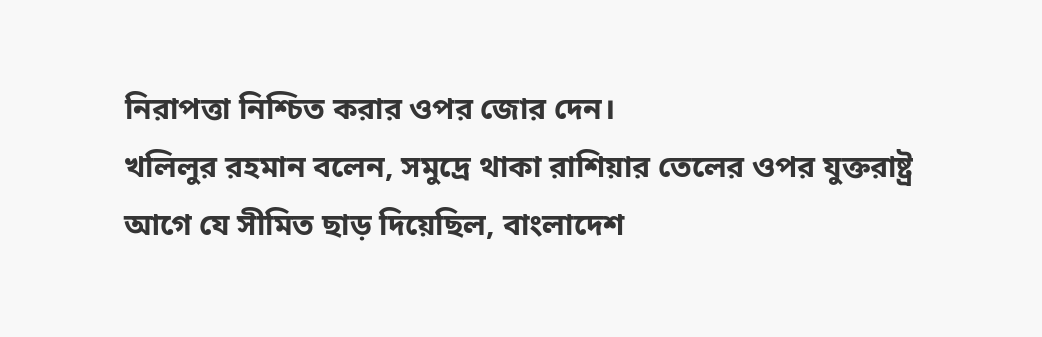নিরাপত্তা নিশ্চিত করার ওপর জোর দেন।
খলিলুর রহমান বলেন, সমুদ্রে থাকা রাশিয়ার তেলের ওপর যুক্তরাষ্ট্র আগে যে সীমিত ছাড় দিয়েছিল, বাংলাদেশ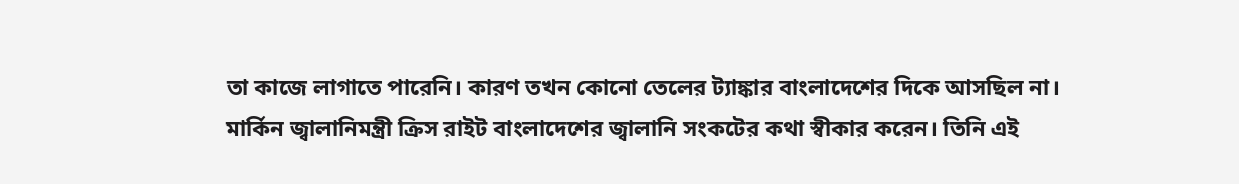তা কাজে লাগাতে পারেনি। কারণ তখন কোনো তেলের ট্যাঙ্কার বাংলাদেশের দিকে আসছিল না।
মার্কিন জ্বালানিমন্ত্রী ক্রিস রাইট বাংলাদেশের জ্বালানি সংকটের কথা স্বীকার করেন। তিনি এই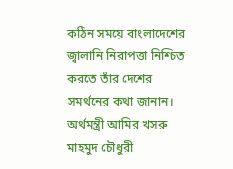কঠিন সময়ে বাংলাদেশের জ্বালানি নিরাপত্তা নিশ্চিত করতে তাঁর দেশের সমর্থনের কথা জানান।
অর্থমন্ত্রী আমির খসরু মাহমুদ চৌধুরী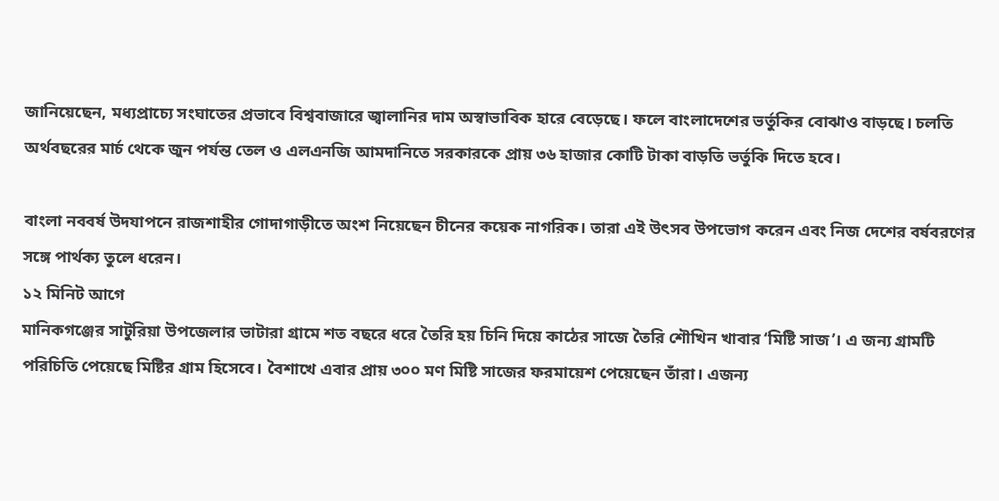জানিয়েছেন, মধ্যপ্রাচ্যে সংঘাতের প্রভাবে বিশ্ববাজারে জ্বালানির দাম অস্বাভাবিক হারে বেড়েছে। ফলে বাংলাদেশের ভর্তুকির বোঝাও বাড়ছে। চলতি অর্থবছরের মার্চ থেকে জুন পর্যন্ত তেল ও এলএনজি আমদানিতে সরকারকে প্রায় ৩৬ হাজার কোটি টাকা বাড়তি ভর্তুকি দিতে হবে।

বাংলা নববর্ষ উদযাপনে রাজশাহীর গোদাগাড়ীতে অংশ নিয়েছেন চীনের কয়েক নাগরিক। তারা এই উৎসব উপভোগ করেন এবং নিজ দেশের বর্ষবরণের সঙ্গে পার্থক্য তুলে ধরেন।
১২ মিনিট আগে
মানিকগঞ্জের সাটুরিয়া উপজেলার ভাটারা গ্রামে শত বছরে ধরে তৈরি হয় চিনি দিয়ে কাঠের সাজে তৈরি শৌখিন খাবার ‘মিষ্টি সাজ’। এ জন্য গ্রামটি পরিচিতি পেয়েছে মিষ্টির গ্রাম হিসেবে। বৈশাখে এবার প্রায় ৩০০ মণ মিষ্টি সাজের ফরমায়েশ পেয়েছেন তাঁরা। এজন্য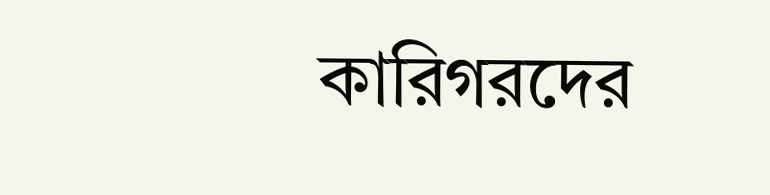কারিগরদের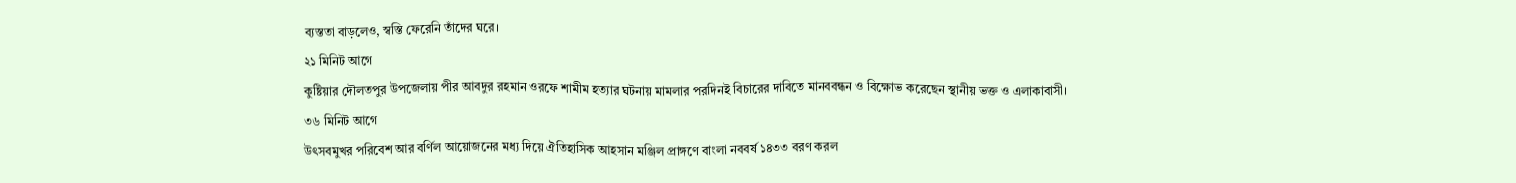ব্যস্ততা বাড়লেও, স্বস্তি ফেরেনি তাঁদের ঘরে।
২১ মিনিট আগে
কুষ্টিয়ার দৌলতপুর উপজেলায় পীর আবদুর রহমান ওরফে শামীম হত্যার ঘটনায় মামলার পরদিনই বিচারের দাবিতে মানববন্ধন ও বিক্ষোভ করেছেন স্থানীয় ভক্ত ও এলাকাবাসী।
৩৬ মিনিট আগে
উৎসবমুখর পরিবেশ আর বর্ণিল আয়োজনের মধ্য দিয়ে ঐতিহাসিক আহসান মঞ্জিল প্রাঙ্গণে বাংলা নববর্ষ ১৪৩৩ বরণ করল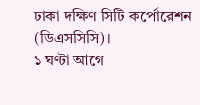ঢাকা দক্ষিণ সিটি কর্পোরেশন (ডিএসসিসি)।
১ ঘণ্টা আগে